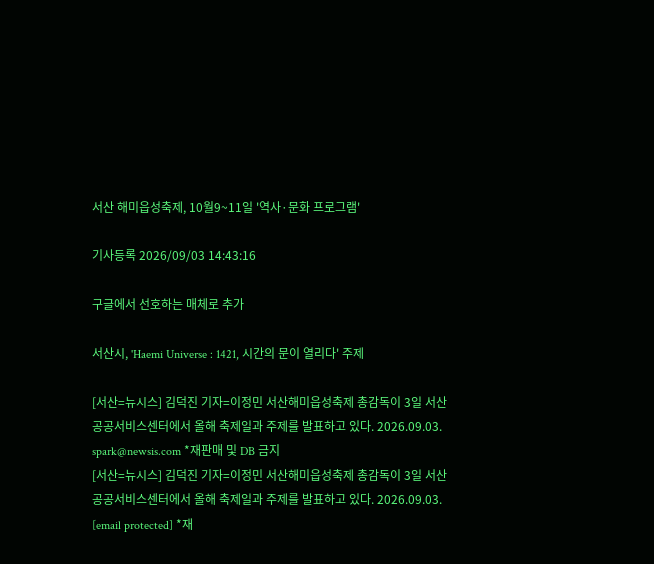서산 해미읍성축제, 10월9~11일 '역사·문화 프로그램'

기사등록 2026/09/03 14:43:16

구글에서 선호하는 매체로 추가

서산시, 'Haemi Universe : 1421, 시간의 문이 열리다' 주제

[서산=뉴시스] 김덕진 기자=이정민 서산해미읍성축제 총감독이 3일 서산공공서비스센터에서 올해 축제일과 주제를 발표하고 있다. 2026.09.03. spark@newsis.com *재판매 및 DB 금지
[서산=뉴시스] 김덕진 기자=이정민 서산해미읍성축제 총감독이 3일 서산공공서비스센터에서 올해 축제일과 주제를 발표하고 있다. 2026.09.03. [email protected] *재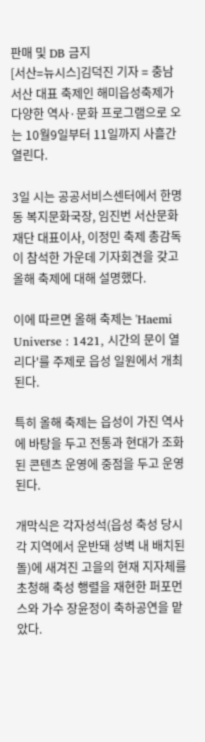판매 및 DB 금지
[서산=뉴시스]김덕진 기자 = 충남 서산 대표 축제인 해미읍성축제가 다양한 역사·문화 프로그램으로 오는 10월9일부터 11일까지 사흘간 열린다.

3일 시는 공공서비스센터에서 한명동 복지문화국장, 임진번 서산문화재단 대표이사, 이정민 축제 총감독이 참석한 가운데 기자회견을 갖고 올해 축제에 대해 설명했다.

이에 따르면 올해 축제는 'Haemi Universe : 1421, 시간의 문이 열리다'를 주제로 읍성 일원에서 개최된다.

특히 올해 축제는 읍성이 가진 역사에 바탕을 두고 전통과 현대가 조화된 콘텐츠 운영에 중점을 두고 운영된다.

개막식은 각자성석(읍성 축성 당시 각 지역에서 운반돼 성벽 내 배치된 돌)에 새겨진 고을의 현재 지자체를 초청해 축성 행렬을 재현한 퍼포먼스와 가수 장윤정이 축하공연을 맡았다.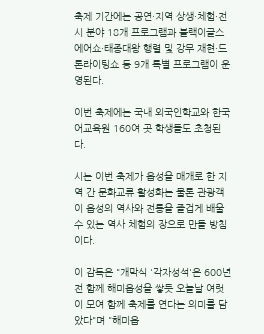축제 기간에는 공연·지역 상생·체험·전시 분야 18개 프로그램과 블랙이글스 에어쇼·태종대왕 행렬 및 강무 재현·드론라이팅쇼 등 9개 특별 프로그램이 운영된다.

이번 축제에는 국내 외국인학교와 한국어교육원 160여 곳 학생들도 초청된다.

시는 이번 축제가 읍성을 매개로 한 지역 간 문화교류 활성화는 물론 관광객이 읍성의 역사와 전통을 즐겁게 배울 수 있는 역사 체험의 장으로 만들 방침이다.

이 감독은 "개막식 '각자성석'은 600년 전 함께 해미읍성을 쌓듯 오늘날 여럿이 모여 함께 축제를 연다는 의미를 담았다"며 "해미읍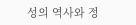성의 역사와 정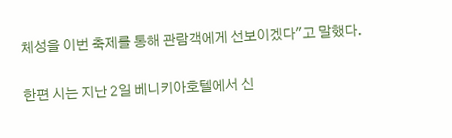체성을 이번 축제를 통해 관람객에게 선보이겠다"고 말했다.

한편 시는 지난 2일 베니키아호텔에서 신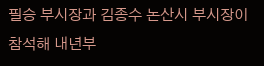필승 부시장과 김종수 논산시 부시장이 참석해 내년부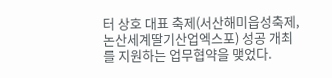터 상호 대표 축제(서산해미읍성축제, 논산세계딸기산업엑스포) 성공 개최를 지원하는 업무협약을 맺었다.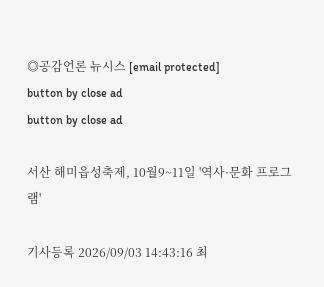◎공감언론 뉴시스 [email protected]
button by close ad
button by close ad

서산 해미읍성축제, 10월9~11일 '역사·문화 프로그램'

기사등록 2026/09/03 14:43:16 최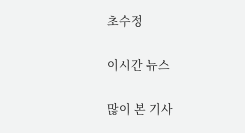초수정

이시간 뉴스

많이 본 기사